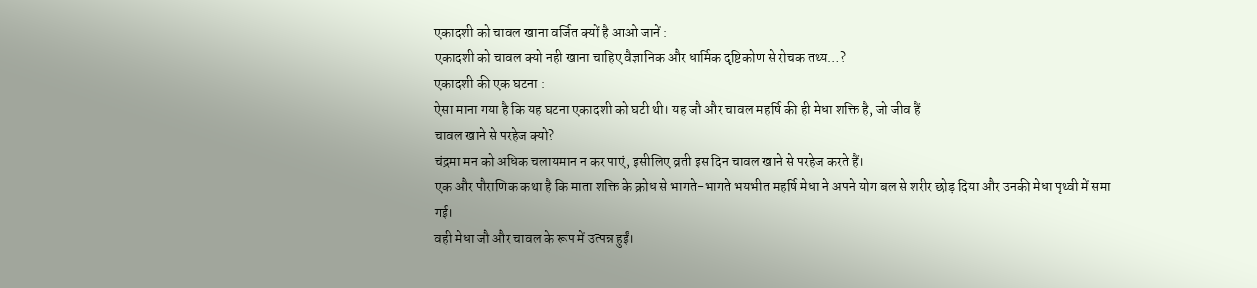एकादशी को चावल खाना वर्जित क्यों है आओ जानें :
एकादशी को चावल क्यो नही खाना चाहिए वैज्ञानिक और धार्मिक दृष्टिकोण से रोचक तथ्य…?
एकादशी की एक घटना :
ऐसा माना गया है कि यह घटना एकादशी को घटी थी। यह जौ और चावल महर्षि की ही मेधा शक्ति है, जो जीव हैं
चावल खाने से परहेज क्यो?
चंद्रमा मन को अधिक चलायमान न कर पाएं, इसीलिए व्रती इस दिन चावल खाने से परहेज करते हैं।
एक और पौराणिक कथा है कि माता शक्ति के क्रोध से भागते-भागते भयभीत महर्षि मेधा ने अपने योग बल से शरीर छोड़ दिया और उनकी मेधा पृथ्वी में समा गई।
वही मेधा जौ और चावल के रूप में उत्पन्न हुईं।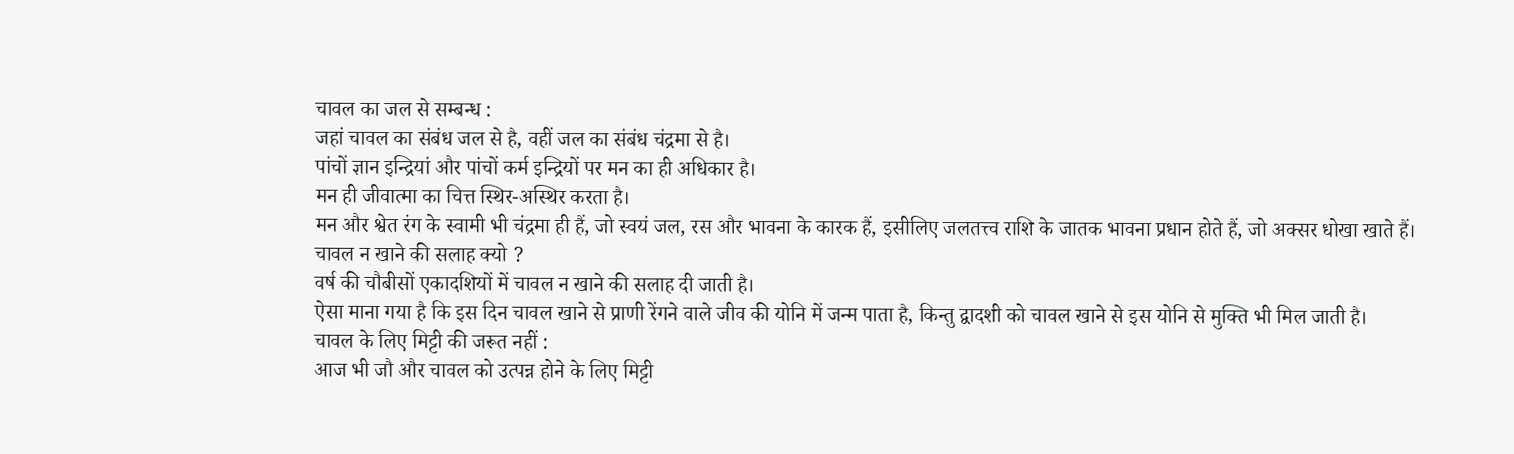चावल का जल से सम्बन्ध :
जहां चावल का संबंध जल से है, वहीं जल का संबंध चंद्रमा से है।
पांचों ज्ञान इन्द्रियां और पांचों कर्म इन्द्रियों पर मन का ही अधिकार है।
मन ही जीवात्मा का चित्त स्थिर-अस्थिर करता है।
मन और श्वेत रंग के स्वामी भी चंद्रमा ही हैं, जो स्वयं जल, रस और भावना के कारक हैं, इसीलिए जलतत्त्व राशि के जातक भावना प्रधान होते हैं, जो अक्सर धोखा खाते हैं।
चावल न खाने की सलाह क्यो ?
वर्ष की चौबीसों एकादशियों में चावल न खाने की सलाह दी जाती है।
ऐसा माना गया है कि इस दिन चावल खाने से प्राणी रेंगने वाले जीव की योनि में जन्म पाता है, किन्तु द्वादशी को चावल खाने से इस योनि से मुक्ति भी मिल जाती है।
चावल के लिए मिट्टी की जरूत नहीं :
आज भी जौ और चावल को उत्पन्न होने के लिए मिट्टी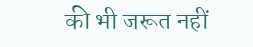की भी जरूत नहीं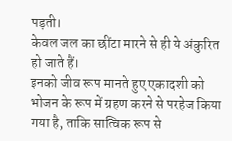पड़ती।
केवल जल का छींटा मारने से ही ये अंकुरित हो जाते हैं।
इनको जीव रूप मानते हुए एकादशी को भोजन के रूप में ग्रहण करने से परहेज किया गया है, ताकि सात्विक रूप से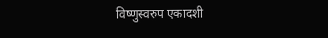विष्णुस्वरुप एकादशी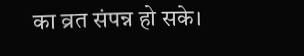का व्रत संपन्न हो सके।